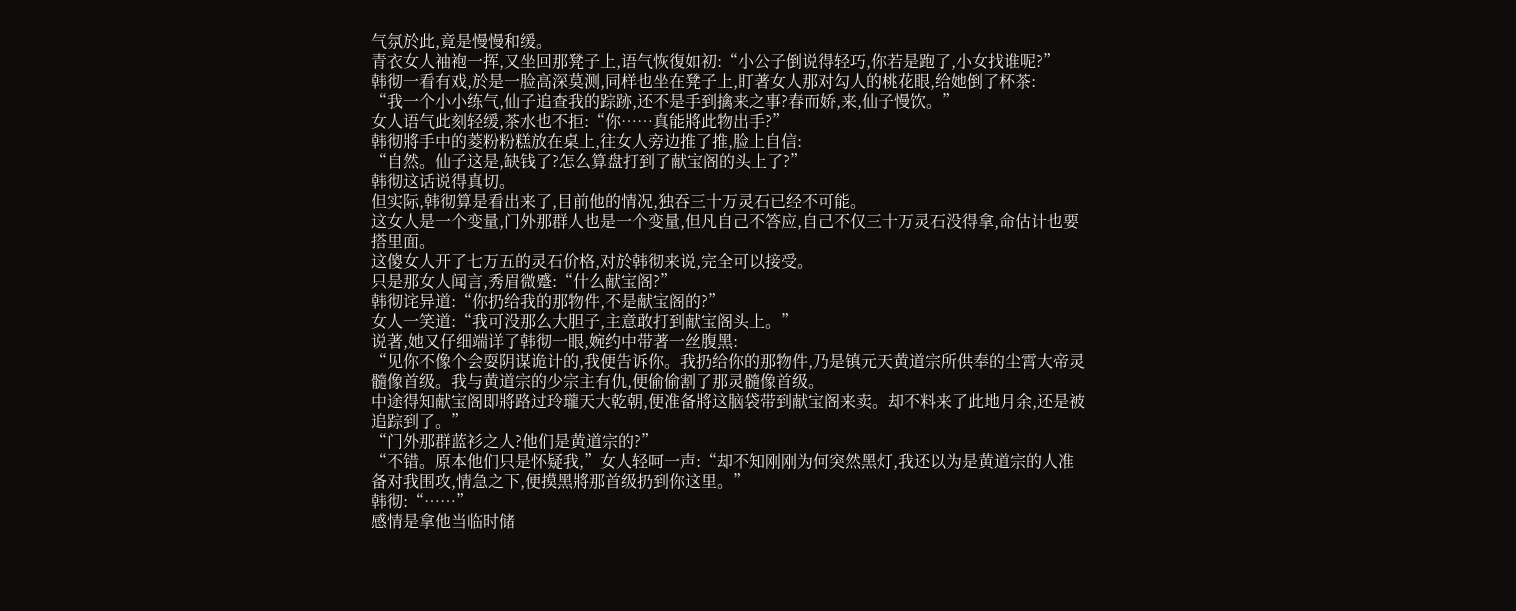气氛於此,竟是慢慢和缓。
青衣女人袖袍一挥,又坐回那凳子上,语气恢復如初:“小公子倒说得轻巧,你若是跑了,小女找谁呢?”
韩彻一看有戏,於是一脸高深莫测,同样也坐在凳子上,盯著女人那对勾人的桃花眼,给她倒了杯茶:
“我一个小小练气,仙子追查我的踪跡,还不是手到擒来之事?春而娇,来,仙子慢饮。”
女人语气此刻轻缓,茶水也不拒:“你……真能將此物出手?”
韩彻將手中的菱粉粉糕放在桌上,往女人旁边推了推,脸上自信:
“自然。仙子这是,缺钱了?怎么算盘打到了献宝阁的头上了?”
韩彻这话说得真切。
但实际,韩彻算是看出来了,目前他的情况,独吞三十万灵石已经不可能。
这女人是一个变量,门外那群人也是一个变量,但凡自己不答应,自己不仅三十万灵石没得拿,命估计也要搭里面。
这傻女人开了七万五的灵石价格,对於韩彻来说,完全可以接受。
只是那女人闻言,秀眉微蹙:“什么献宝阁?”
韩彻诧异道:“你扔给我的那物件,不是献宝阁的?”
女人一笑道:“我可没那么大胆子,主意敢打到献宝阁头上。”
说著,她又仔细端详了韩彻一眼,婉约中带著一丝腹黑:
“见你不像个会耍阴谋诡计的,我便告诉你。我扔给你的那物件,乃是镇元天黄道宗所供奉的尘霄大帝灵髓像首级。我与黄道宗的少宗主有仇,便偷偷割了那灵髓像首级。
中途得知献宝阁即將路过玲瓏天大乾朝,便准备將这脑袋带到献宝阁来卖。却不料来了此地月余,还是被追踪到了。”
“门外那群蓝衫之人?他们是黄道宗的?”
“不错。原本他们只是怀疑我,”女人轻呵一声:“却不知刚刚为何突然黑灯,我还以为是黄道宗的人准备对我围攻,情急之下,便摸黑將那首级扔到你这里。”
韩彻:“……”
感情是拿他当临时储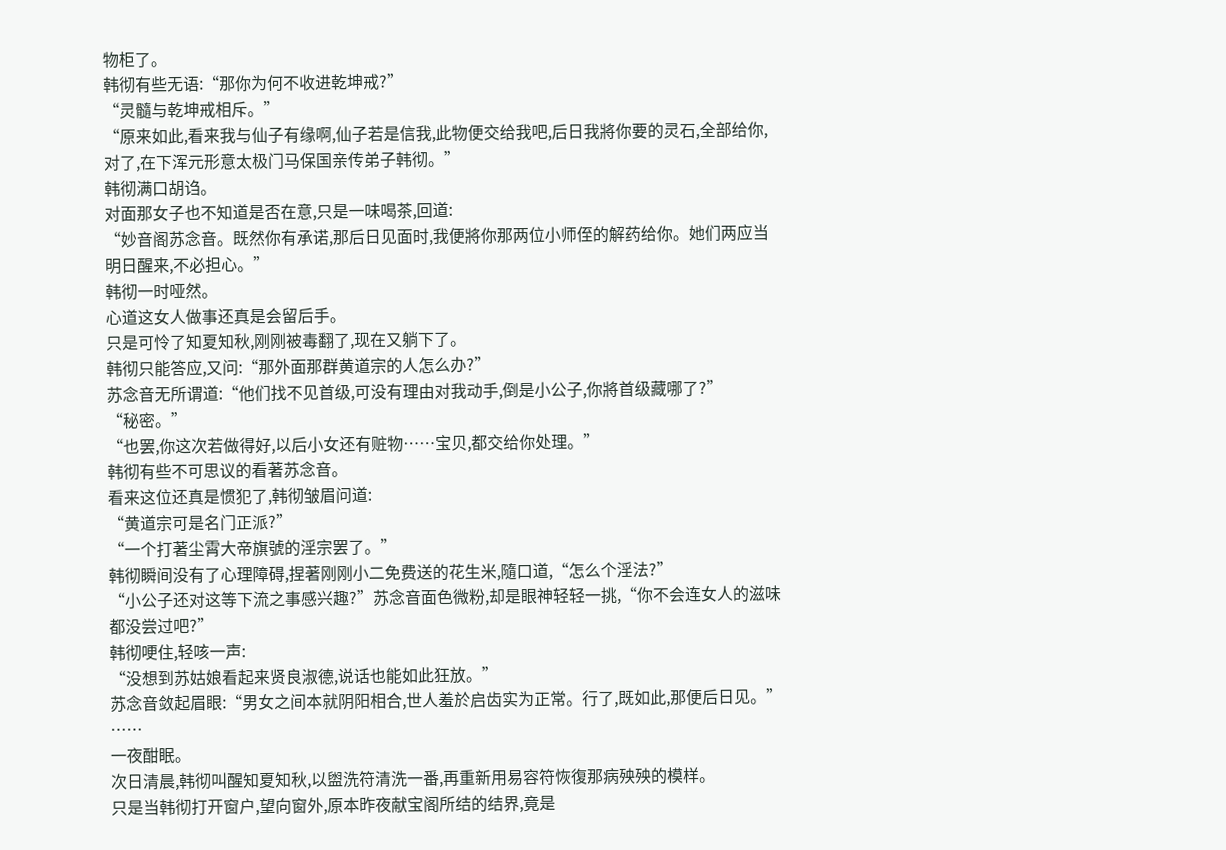物柜了。
韩彻有些无语:“那你为何不收进乾坤戒?”
“灵髓与乾坤戒相斥。”
“原来如此,看来我与仙子有缘啊,仙子若是信我,此物便交给我吧,后日我將你要的灵石,全部给你,对了,在下浑元形意太极门马保国亲传弟子韩彻。”
韩彻满口胡诌。
对面那女子也不知道是否在意,只是一味喝茶,回道:
“妙音阁苏念音。既然你有承诺,那后日见面时,我便將你那两位小师侄的解药给你。她们两应当明日醒来,不必担心。”
韩彻一时哑然。
心道这女人做事还真是会留后手。
只是可怜了知夏知秋,刚刚被毒翻了,现在又躺下了。
韩彻只能答应,又问:“那外面那群黄道宗的人怎么办?”
苏念音无所谓道:“他们找不见首级,可没有理由对我动手,倒是小公子,你將首级藏哪了?”
“秘密。”
“也罢,你这次若做得好,以后小女还有赃物……宝贝,都交给你处理。”
韩彻有些不可思议的看著苏念音。
看来这位还真是惯犯了,韩彻皱眉问道:
“黄道宗可是名门正派?”
“一个打著尘霄大帝旗號的淫宗罢了。”
韩彻瞬间没有了心理障碍,捏著刚刚小二免费送的花生米,隨口道,“怎么个淫法?”
“小公子还对这等下流之事感兴趣?”苏念音面色微粉,却是眼神轻轻一挑,“你不会连女人的滋味都没尝过吧?”
韩彻哽住,轻咳一声:
“没想到苏姑娘看起来贤良淑德,说话也能如此狂放。”
苏念音敛起眉眼:“男女之间本就阴阳相合,世人羞於启齿实为正常。行了,既如此,那便后日见。”
……
一夜酣眠。
次日清晨,韩彻叫醒知夏知秋,以盥洗符清洗一番,再重新用易容符恢復那病殃殃的模样。
只是当韩彻打开窗户,望向窗外,原本昨夜献宝阁所结的结界,竟是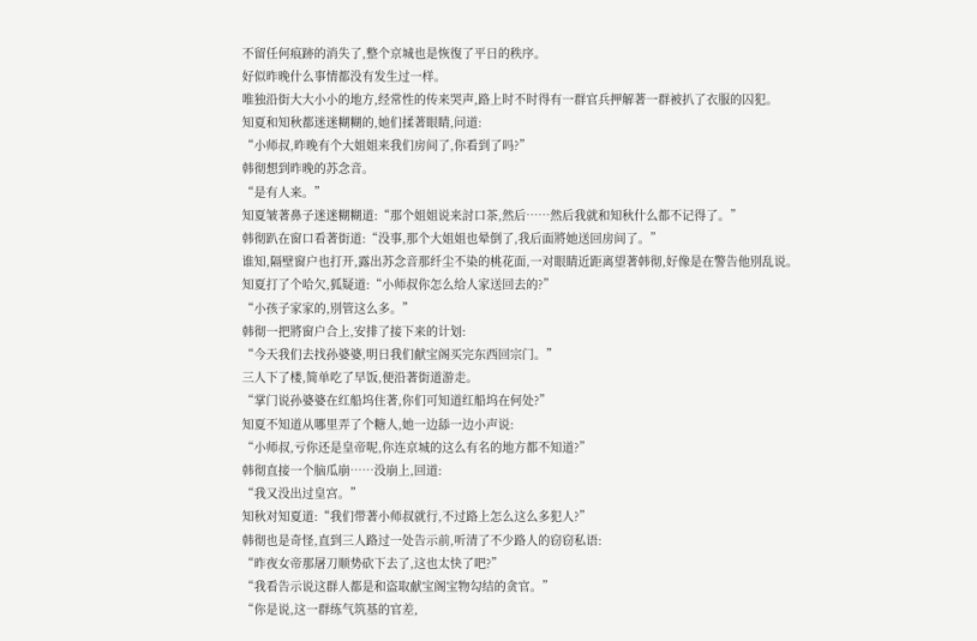不留任何痕跡的消失了,整个京城也是恢復了平日的秩序。
好似昨晚什么事情都没有发生过一样。
唯独沿街大大小小的地方,经常性的传来哭声,路上时不时得有一群官兵押解著一群被扒了衣服的囚犯。
知夏和知秋都迷迷糊糊的,她们揉著眼睛,问道:
“小师叔,昨晚有个大姐姐来我们房间了,你看到了吗?”
韩彻想到昨晚的苏念音。
“是有人来。”
知夏皱著鼻子迷迷糊糊道:“那个姐姐说来討口茶,然后……然后我就和知秋什么都不记得了。”
韩彻趴在窗口看著街道:“没事,那个大姐姐也晕倒了,我后面將她送回房间了。”
谁知,隔壁窗户也打开,露出苏念音那纤尘不染的桃花面,一对眼睛近距离望著韩彻,好像是在警告他別乱说。
知夏打了个哈欠,狐疑道:“小师叔你怎么给人家送回去的?”
“小孩子家家的,別管这么多。”
韩彻一把將窗户合上,安排了接下来的计划:
“今天我们去找孙婆婆,明日我们献宝阁买完东西回宗门。”
三人下了楼,简单吃了早饭,便沿著街道游走。
“掌门说孙婆婆在红船坞住著,你们可知道红船坞在何处?”
知夏不知道从哪里弄了个糖人,她一边舔一边小声说:
“小师叔,亏你还是皇帝呢,你连京城的这么有名的地方都不知道?”
韩彻直接一个脑瓜崩……没崩上,回道:
“我又没出过皇宫。”
知秋对知夏道:“我们带著小师叔就行,不过路上怎么这么多犯人?”
韩彻也是奇怪,直到三人路过一处告示前,听清了不少路人的窃窃私语:
“昨夜女帝那屠刀顺势砍下去了,这也太快了吧?”
“我看告示说这群人都是和盗取献宝阁宝物勾结的贪官。”
“你是说,这一群练气筑基的官差,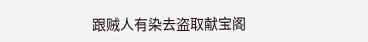跟贼人有染去盗取献宝阁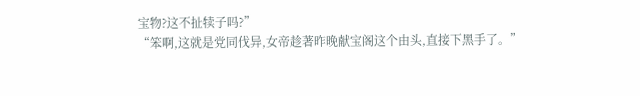宝物?这不扯犊子吗?”
“笨啊,这就是党同伐异,女帝趁著昨晚献宝阁这个由头,直接下黑手了。”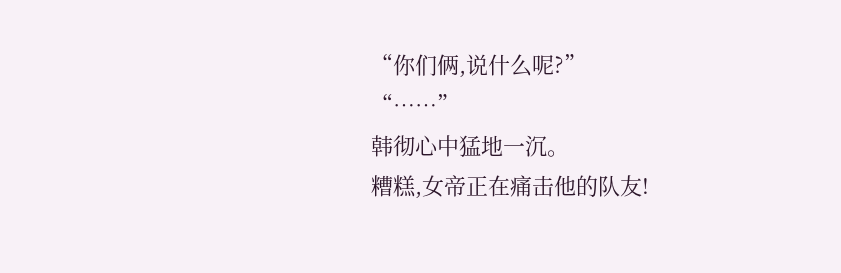“你们俩,说什么呢?”
“……”
韩彻心中猛地一沉。
糟糕,女帝正在痛击他的队友!